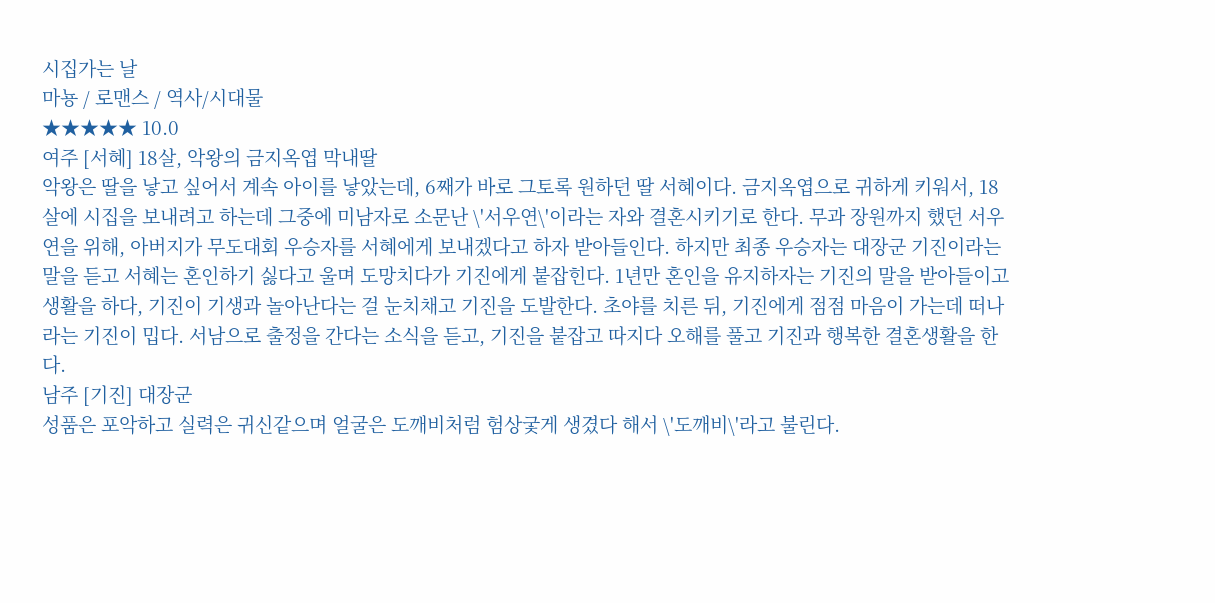시집가는 날
마뇽 / 로맨스 / 역사/시대물
★★★★★ 10.0
여주 [서혜] 18살, 악왕의 금지옥엽 막내딸
악왕은 딸을 낳고 싶어서 계속 아이를 낳았는데, 6째가 바로 그토록 원하던 딸 서혜이다. 금지옥엽으로 귀하게 키워서, 18살에 시집을 보내려고 하는데 그중에 미남자로 소문난 \'서우연\'이라는 자와 결혼시키기로 한다. 무과 장원까지 했던 서우연을 위해, 아버지가 무도대회 우승자를 서혜에게 보내겠다고 하자 받아들인다. 하지만 최종 우승자는 대장군 기진이라는 말을 듣고 서혜는 혼인하기 싫다고 울며 도망치다가 기진에게 붙잡힌다. 1년만 혼인을 유지하자는 기진의 말을 받아들이고 생활을 하다, 기진이 기생과 놀아난다는 걸 눈치채고 기진을 도발한다. 초야를 치른 뒤, 기진에게 점점 마음이 가는데 떠나라는 기진이 밉다. 서남으로 출정을 간다는 소식을 듣고, 기진을 붙잡고 따지다 오해를 풀고 기진과 행복한 결혼생활을 한다.
남주 [기진] 대장군
성품은 포악하고 실력은 귀신같으며 얼굴은 도깨비처럼 험상궃게 생겼다 해서 \'도깨비\'라고 불린다.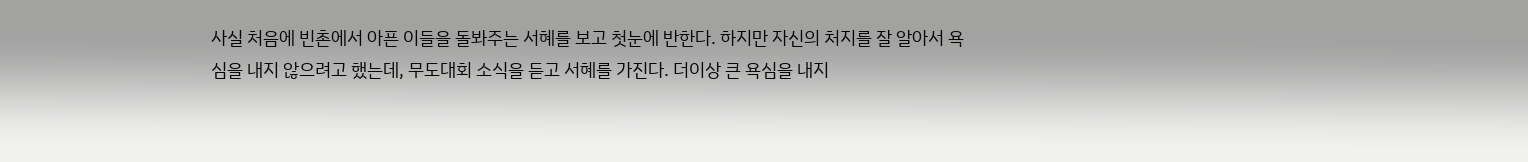사실 처음에 빈촌에서 아픈 이들을 돌봐주는 서혜를 보고 첫눈에 반한다. 하지만 자신의 처지를 잘 알아서 욕심을 내지 않으려고 했는데, 무도대회 소식을 듣고 서혜를 가진다. 더이상 큰 욕심을 내지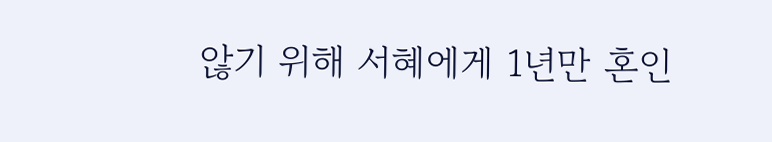않기 위해 서혜에게 1년만 혼인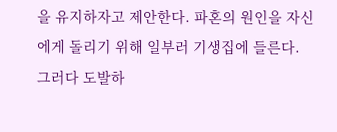을 유지하자고 제안한다. 파혼의 원인을 자신에게 돌리기 위해 일부러 기생집에 들른다. 그러다 도발하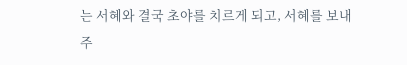는 서혜와 결국 초야를 치르게 되고, 서혜를 보내주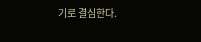기로 결심한다.